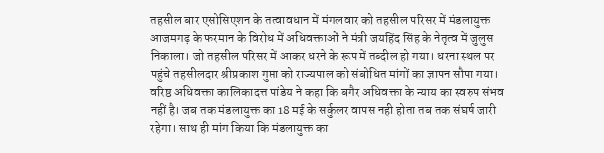तहसील बार एसोसिएशन के तत्वावधान में मंगलवार को तहसील परिसर में मंडलायुक्त आजमगढ़ के फरमान के विरोध में अधिवक्ताओं ने मंत्री जयहिंद सिंह के नेतृत्व में जुलुस निकाला। जो तहसील परिसर में आकर धरने के रूप में तब्दील हो गया। धरना स्थल पर पहुंचे तहसीलदार श्रीप्रकाश गुप्ता को राज्यपाल को संबोधित मांगों का ज्ञापन सौपा गया।
वरिष्ठ अधिवक्ता कालिकादत्त पांडेय ने कहा कि बगैर अधिवक्ता के न्याय का स्वरुप संभव नहीं है। जब तक मंडलायुक्त का 18 मई के सर्कुलर वापस नही होता तब तक संघर्ष जारी रहेगा। साथ ही मांग किया कि मंडलायुक्त का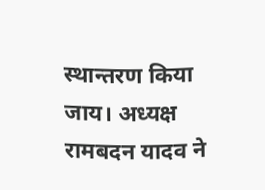स्थान्तरण किया जाय। अध्यक्ष रामबदन यादव ने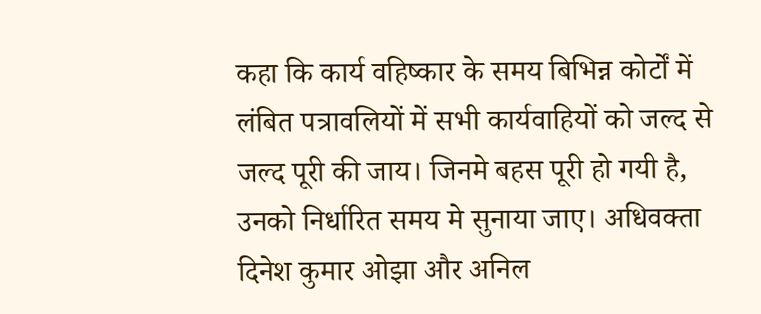कहा कि कार्य वहिष्कार के समय बिभिन्न कोर्टों में लंबित पत्रावलियों में सभी कार्यवाहियों को जल्द से जल्द पूरी की जाय। जिनमे बहस पूरी हो गयी है, उनको निर्धारित समय मे सुनाया जाए। अधिवक्ता दिनेश कुमार ओझा और अनिल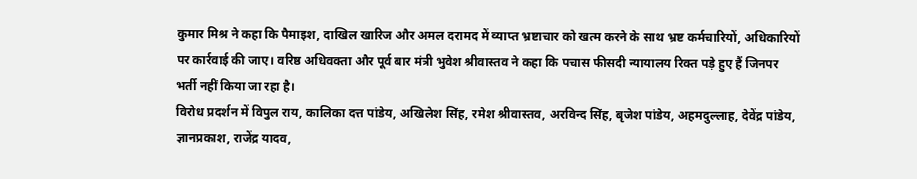कुमार मिश्र ने कहा कि पैमाइश, दाखिल खारिज और अमल दरामद में व्याप्त भ्रष्टाचार को खत्म करने के साथ भ्रष्ट कर्मचारियों, अधिकारियों पर कार्रवाई की जाए। वरिष्ठ अधिवक्ता और पूर्व बार मंत्री भुवेश श्रीवास्तव ने कहा कि पचास फीसदी न्यायालय रिक्त पड़े हुए हैं जिनपर भर्ती नहीं किया जा रहा है।
विरोध प्रदर्शन में विपुल राय, कालिका दत्त पांडेय, अखिलेश सिंह, रमेश श्रीवास्तव, अरविन्द सिंह, बृजेश पांडेय, अहमदुल्लाह, देवेंद्र पांडेय, ज्ञानप्रकाश, राजेंद्र यादव,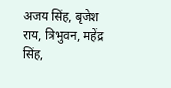अजय सिंह, बृजेश राय, त्रिभुवन, महेंद्र सिंह,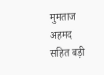मुमताज अहमद सहित बड़ी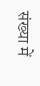संख्या में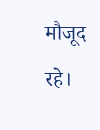मौजूद रहे।